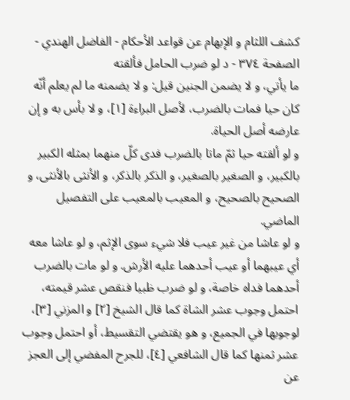كشف اللثام و الإبهام عن قواعد الأحكام - الفاضل الهندي - الصفحة ٣٧٤ - د لو ضرب الحامل فألقته
ما يأتي، و لا يضمن الجنين قيل: و لا يضمنه ما لم يعلم أنّه كان حيا فمات بالضرب، لأصل البراءة [١]، و لا بأس به و إن عارضه أصل الحياة.
و لو ألقته حيا ثمّ ماتا بالضرب فدى كلّ منهما بمثله الكبير بالكبير، و الصغير بالصغير، و الذكر بالذكر، و الأنثى بالأنثى، و الصحيح بالصحيح، و المعيب بالمعيب على التفصيل الماضي.
و لو عاشا من غير عيب فلا شيء سوى الإثم، و لو عاشا معه أي عيبهما أو عيب أحدهما عليه الأرش. و لو مات بالضرب أحدهما فداه خاصة، و لو ضرب ظبيا فنقص عشر قيمته، احتمل وجوب عشر الشاة كما قال الشيخ [٢] و المزني [٣]، لوجوبها في الجميع، و هو يقتضي التقسيط، أو احتمل وجوب عشر ثمنها كما قال الشافعي [٤]، للجرح المفضي إلى العجز عن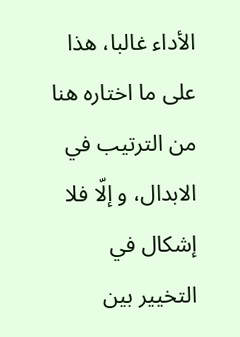الأداء غالبا، هذا على ما اختاره هنا من الترتيب في الابدال، و إلّا فلا إشكال في التخيير بين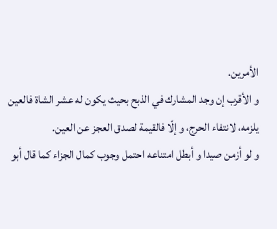الأمرين.
و الأقرب إن وجد المشارك في الذبح بحيث يكون له عشر الشاة فالعين يلزمه، لانتفاء الحرج، و إلّا فالقيمة لصدق العجز عن العين.
و لو أزمن صيدا و أبطل امتناعه احتمل وجوب كمال الجزاء كما قال أبو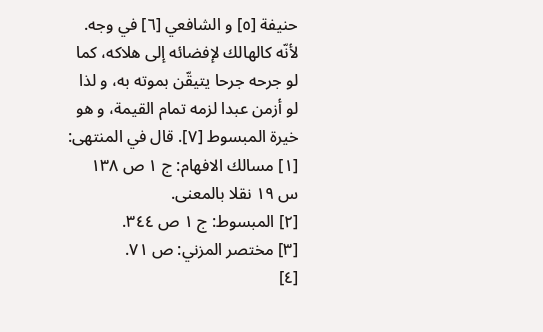حنيفة [٥] و الشافعي [٦] في وجه.
لأنّه كالهالك لإفضائه إلى هلاكه، كما لو جرحه جرحا يتيقّن بموته به، و لذا لو أزمن عبدا لزمه تمام القيمة، و هو خيرة المبسوط [٧]. قال في المنتهى:
[١] مسالك الافهام: ج ١ ص ١٣٨ س ١٩ نقلا بالمعنى.
[٢] المبسوط: ج ١ ص ٣٤٤.
[٣] مختصر المزني: ص ٧١.
[٤]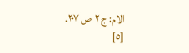الام: ج ٢ ص ٢٠٧.
[٥]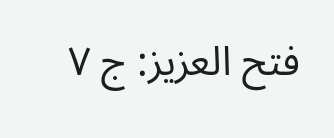فتح العزيز: ج ٧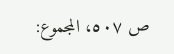ص ٥٠٧، المجموع: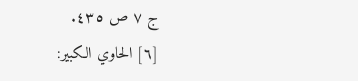ج ٧ ص ٤٣٥.
[٦] الحاوي الكبير: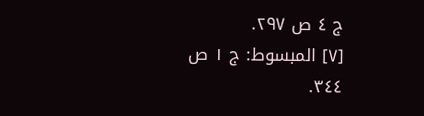ج ٤ ص ٢٩٧.
[٧] المبسوط: ج ١ ص ٣٤٤.